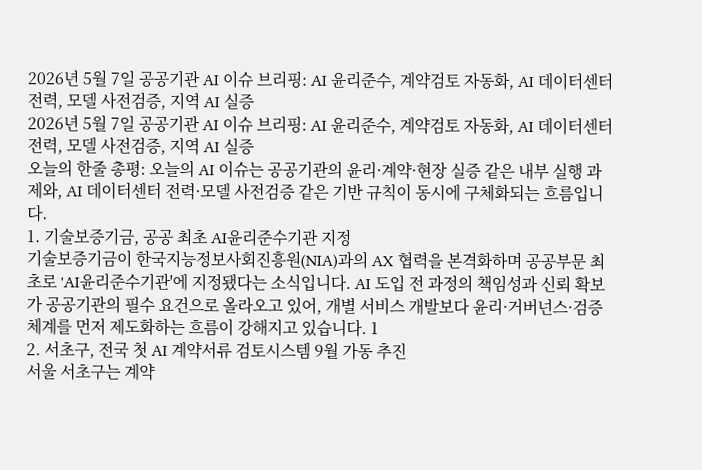2026년 5월 7일 공공기관 AI 이슈 브리핑: AI 윤리준수, 계약검토 자동화, AI 데이터센터 전력, 모델 사전검증, 지역 AI 실증
2026년 5월 7일 공공기관 AI 이슈 브리핑: AI 윤리준수, 계약검토 자동화, AI 데이터센터 전력, 모델 사전검증, 지역 AI 실증
오늘의 한줄 총평: 오늘의 AI 이슈는 공공기관의 윤리·계약·현장 실증 같은 내부 실행 과제와, AI 데이터센터 전력·모델 사전검증 같은 기반 규칙이 동시에 구체화되는 흐름입니다.
1. 기술보증기금, 공공 최초 AI윤리준수기관 지정
기술보증기금이 한국지능정보사회진흥원(NIA)과의 AX 협력을 본격화하며 공공부문 최초로 'AI윤리준수기관'에 지정됐다는 소식입니다. AI 도입 전 과정의 책임성과 신뢰 확보가 공공기관의 필수 요건으로 올라오고 있어, 개별 서비스 개발보다 윤리·거버넌스·검증 체계를 먼저 제도화하는 흐름이 강해지고 있습니다. 1
2. 서초구, 전국 첫 AI 계약서류 검토시스템 9월 가동 추진
서울 서초구는 계약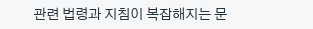관련 법령과 지침이 복잡해지는 문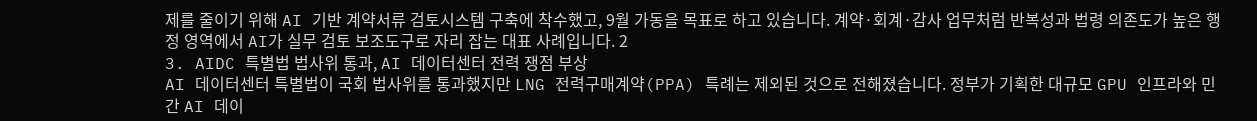제를 줄이기 위해 AI 기반 계약서류 검토시스템 구축에 착수했고, 9월 가동을 목표로 하고 있습니다. 계약·회계·감사 업무처럼 반복성과 법령 의존도가 높은 행정 영역에서 AI가 실무 검토 보조도구로 자리 잡는 대표 사례입니다. 2
3. AIDC 특별법 법사위 통과, AI 데이터센터 전력 쟁점 부상
AI 데이터센터 특별법이 국회 법사위를 통과했지만 LNG 전력구매계약(PPA) 특례는 제외된 것으로 전해졌습니다. 정부가 기획한 대규모 GPU 인프라와 민간 AI 데이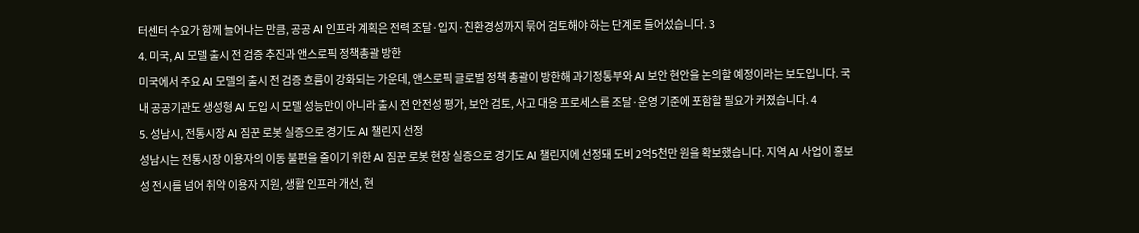터센터 수요가 함께 늘어나는 만큼, 공공 AI 인프라 계획은 전력 조달·입지·친환경성까지 묶어 검토해야 하는 단계로 들어섰습니다. 3
4. 미국, AI 모델 출시 전 검증 추진과 앤스로픽 정책총괄 방한
미국에서 주요 AI 모델의 출시 전 검증 흐름이 강화되는 가운데, 앤스로픽 글로벌 정책 총괄이 방한해 과기정통부와 AI 보안 현안을 논의할 예정이라는 보도입니다. 국내 공공기관도 생성형 AI 도입 시 모델 성능만이 아니라 출시 전 안전성 평가, 보안 검토, 사고 대응 프로세스를 조달·운영 기준에 포함할 필요가 커졌습니다. 4
5. 성남시, 전통시장 AI 짐꾼 로봇 실증으로 경기도 AI 챌린지 선정
성남시는 전통시장 이용자의 이동 불편을 줄이기 위한 AI 짐꾼 로봇 현장 실증으로 경기도 AI 챌린지에 선정돼 도비 2억5천만 원을 확보했습니다. 지역 AI 사업이 홍보성 전시를 넘어 취약 이용자 지원, 생활 인프라 개선, 현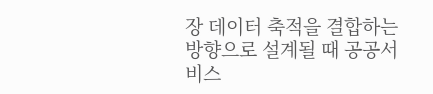장 데이터 축적을 결합하는 방향으로 설계될 때 공공서비스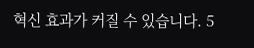혁신 효과가 커질 수 있습니다. 5